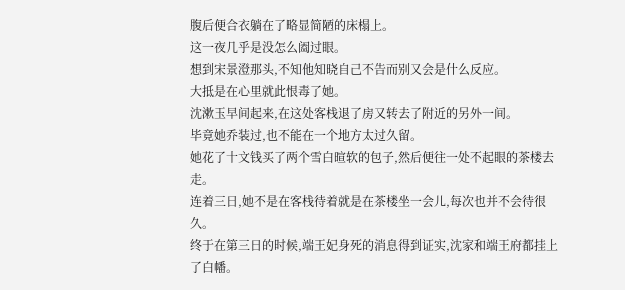腹后便合衣躺在了略显简陋的床榻上。
这一夜几乎是没怎么阖过眼。
想到宋景澄那头,不知他知晓自己不告而别又会是什么反应。
大抵是在心里就此恨毒了她。
沈漱玉早间起来,在这处客栈退了房又转去了附近的另外一间。
毕竟她乔装过,也不能在一个地方太过久留。
她花了十文钱买了两个雪白暄软的包子,然后便往一处不起眼的茶楼去走。
连着三日,她不是在客栈待着就是在茶楼坐一会儿,每次也并不会待很久。
终于在第三日的时候,端王妃身死的消息得到证实,沈家和端王府都挂上了白幡。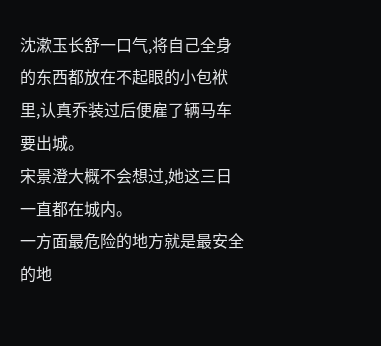沈漱玉长舒一口气,将自己全身的东西都放在不起眼的小包袱里,认真乔装过后便雇了辆马车要出城。
宋景澄大概不会想过,她这三日一直都在城内。
一方面最危险的地方就是最安全的地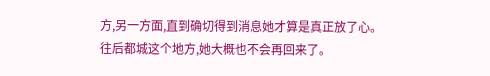方,另一方面,直到确切得到消息她才算是真正放了心。
往后都城这个地方,她大概也不会再回来了。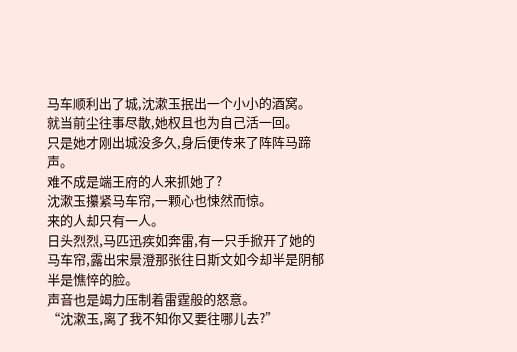马车顺利出了城,沈漱玉抿出一个小小的酒窝。
就当前尘往事尽散,她权且也为自己活一回。
只是她才刚出城没多久,身后便传来了阵阵马蹄声。
难不成是端王府的人来抓她了?
沈漱玉攥紧马车帘,一颗心也悚然而惊。
来的人却只有一人。
日头烈烈,马匹迅疾如奔雷,有一只手掀开了她的马车帘,露出宋景澄那张往日斯文如今却半是阴郁半是憔悴的脸。
声音也是竭力压制着雷霆般的怒意。
“沈漱玉,离了我不知你又要往哪儿去?”